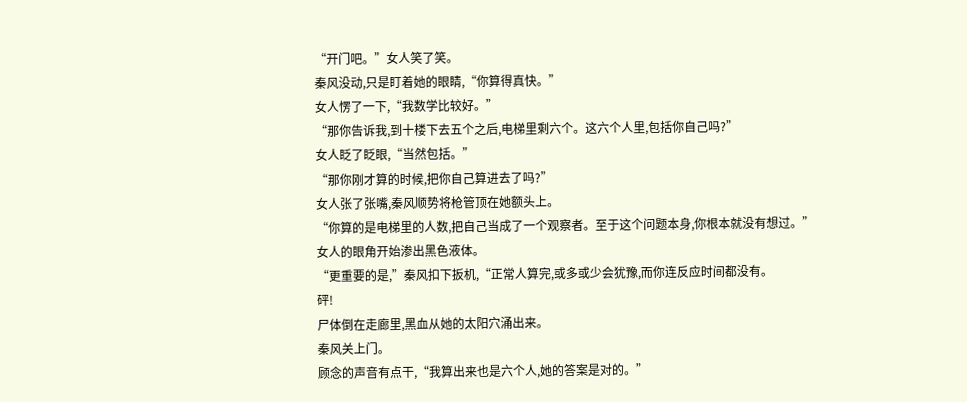“开门吧。”女人笑了笑。
秦风没动,只是盯着她的眼睛,“你算得真快。”
女人愣了一下,“我数学比较好。”
“那你告诉我,到十楼下去五个之后,电梯里剩六个。这六个人里,包括你自己吗?”
女人眨了眨眼,“当然包括。”
“那你刚才算的时候,把你自己算进去了吗?”
女人张了张嘴,秦风顺势将枪管顶在她额头上。
“你算的是电梯里的人数,把自己当成了一个观察者。至于这个问题本身,你根本就没有想过。”
女人的眼角开始渗出黑色液体。
“更重要的是,”秦风扣下扳机,“正常人算完,或多或少会犹豫,而你连反应时间都没有。
砰!
尸体倒在走廊里,黑血从她的太阳穴涌出来。
秦风关上门。
顾念的声音有点干,“我算出来也是六个人,她的答案是对的。”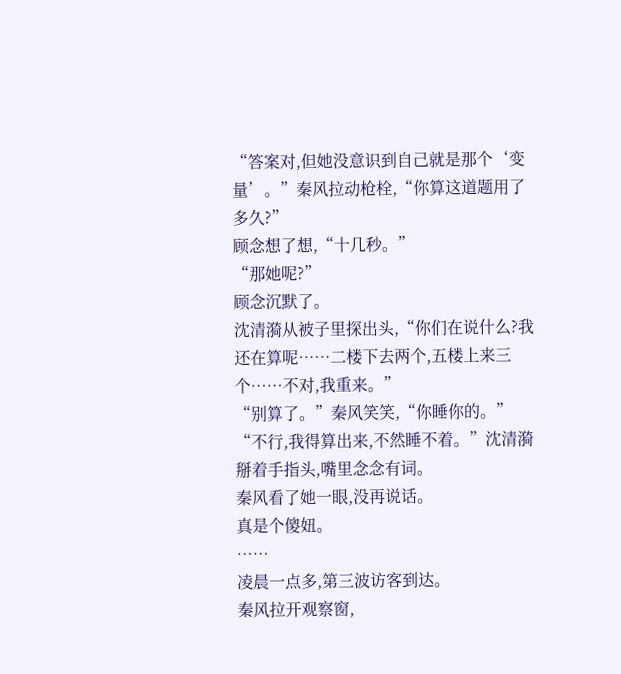“答案对,但她没意识到自己就是那个‘变量’。”秦风拉动枪栓,“你算这道题用了多久?”
顾念想了想,“十几秒。”
“那她呢?”
顾念沉默了。
沈清漪从被子里探出头,“你们在说什么?我还在算呢……二楼下去两个,五楼上来三个……不对,我重来。”
“别算了。”秦风笑笑,“你睡你的。”
“不行,我得算出来,不然睡不着。”沈清漪掰着手指头,嘴里念念有词。
秦风看了她一眼,没再说话。
真是个傻妞。
……
凌晨一点多,第三波访客到达。
秦风拉开观察窗,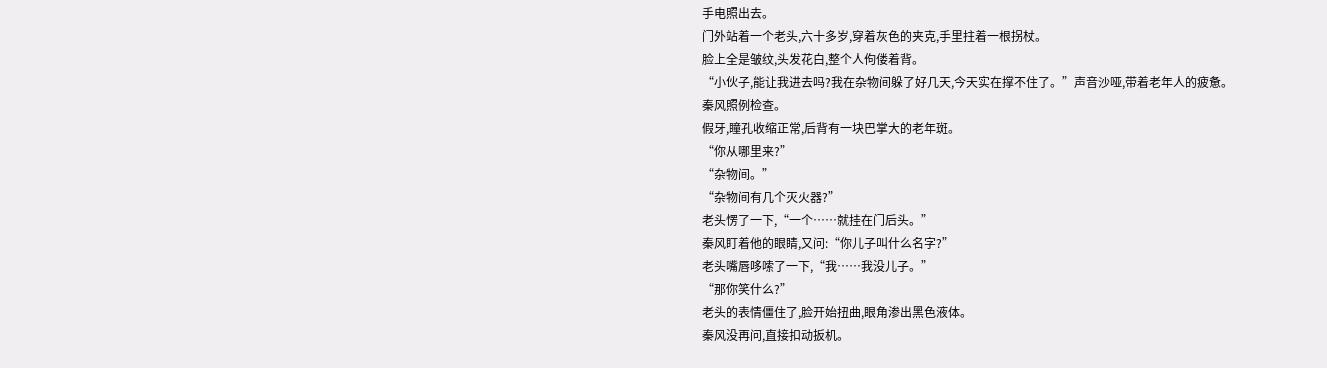手电照出去。
门外站着一个老头,六十多岁,穿着灰色的夹克,手里拄着一根拐杖。
脸上全是皱纹,头发花白,整个人佝偻着背。
“小伙子,能让我进去吗?我在杂物间躲了好几天,今天实在撑不住了。”声音沙哑,带着老年人的疲惫。
秦风照例检查。
假牙,瞳孔收缩正常,后背有一块巴掌大的老年斑。
“你从哪里来?”
“杂物间。”
“杂物间有几个灭火器?”
老头愣了一下,“一个……就挂在门后头。”
秦风盯着他的眼睛,又问:“你儿子叫什么名字?”
老头嘴唇哆嗦了一下,“我……我没儿子。”
“那你笑什么?”
老头的表情僵住了,脸开始扭曲,眼角渗出黑色液体。
秦风没再问,直接扣动扳机。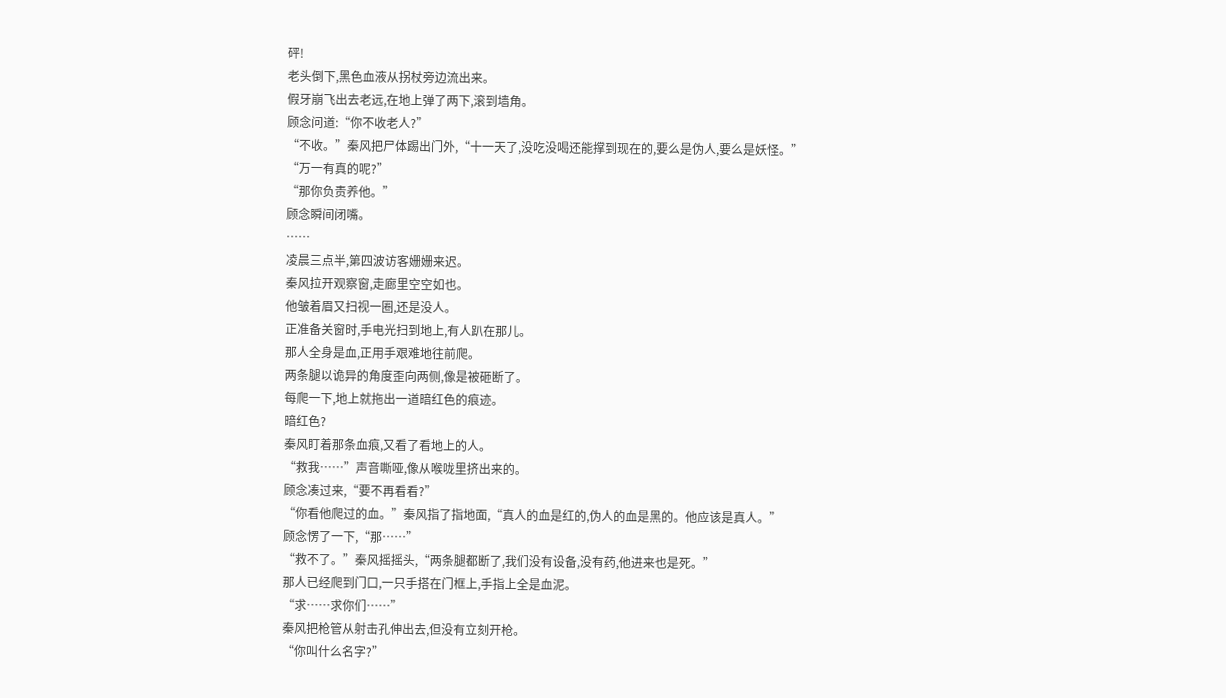砰!
老头倒下,黑色血液从拐杖旁边流出来。
假牙崩飞出去老远,在地上弹了两下,滚到墙角。
顾念问道:“你不收老人?”
“不收。”秦风把尸体踢出门外,“十一天了,没吃没喝还能撑到现在的,要么是伪人,要么是妖怪。”
“万一有真的呢?”
“那你负责养他。”
顾念瞬间闭嘴。
……
凌晨三点半,第四波访客姗姗来迟。
秦风拉开观察窗,走廊里空空如也。
他皱着眉又扫视一圈,还是没人。
正准备关窗时,手电光扫到地上,有人趴在那儿。
那人全身是血,正用手艰难地往前爬。
两条腿以诡异的角度歪向两侧,像是被砸断了。
每爬一下,地上就拖出一道暗红色的痕迹。
暗红色?
秦风盯着那条血痕,又看了看地上的人。
“救我……”声音嘶哑,像从喉咙里挤出来的。
顾念凑过来,“要不再看看?”
“你看他爬过的血。”秦风指了指地面,“真人的血是红的,伪人的血是黑的。他应该是真人。”
顾念愣了一下,“那……”
“救不了。”秦风摇摇头,“两条腿都断了,我们没有设备,没有药,他进来也是死。”
那人已经爬到门口,一只手搭在门框上,手指上全是血泥。
“求……求你们……”
秦风把枪管从射击孔伸出去,但没有立刻开枪。
“你叫什么名字?”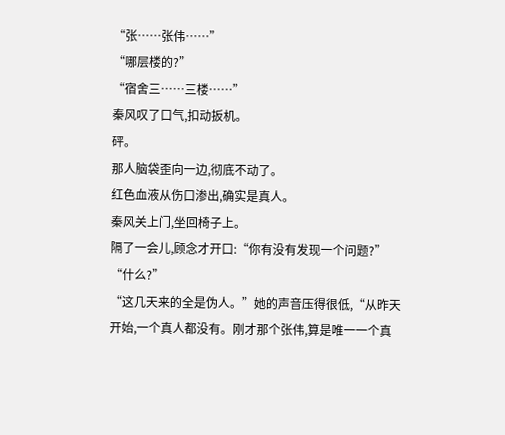“张……张伟……”
“哪层楼的?”
“宿舍三……三楼……”
秦风叹了口气,扣动扳机。
砰。
那人脑袋歪向一边,彻底不动了。
红色血液从伤口渗出,确实是真人。
秦风关上门,坐回椅子上。
隔了一会儿,顾念才开口:“你有没有发现一个问题?”
“什么?”
“这几天来的全是伪人。”她的声音压得很低,“从昨天开始,一个真人都没有。刚才那个张伟,算是唯一一个真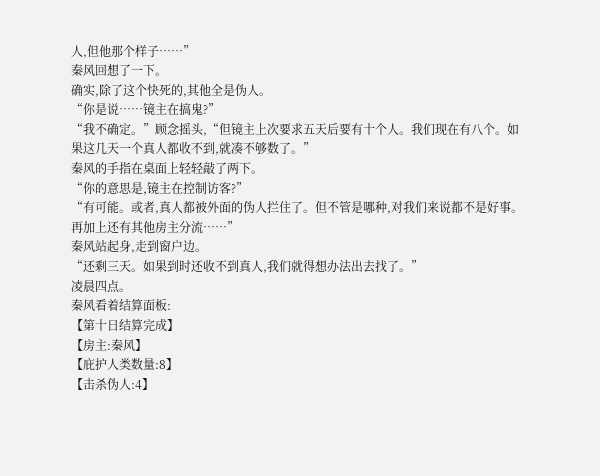人,但他那个样子……”
秦风回想了一下。
确实,除了这个快死的,其他全是伪人。
“你是说……镜主在搞鬼?”
“我不确定。”顾念摇头,“但镜主上次要求五天后要有十个人。我们现在有八个。如果这几天一个真人都收不到,就凑不够数了。”
秦风的手指在桌面上轻轻敲了两下。
“你的意思是,镜主在控制访客?”
“有可能。或者,真人都被外面的伪人拦住了。但不管是哪种,对我们来说都不是好事。再加上还有其他房主分流……”
秦风站起身,走到窗户边。
“还剩三天。如果到时还收不到真人,我们就得想办法出去找了。”
凌晨四点。
秦风看着结算面板:
【第十日结算完成】
【房主:秦风】
【庇护人类数量:8】
【击杀伪人:4】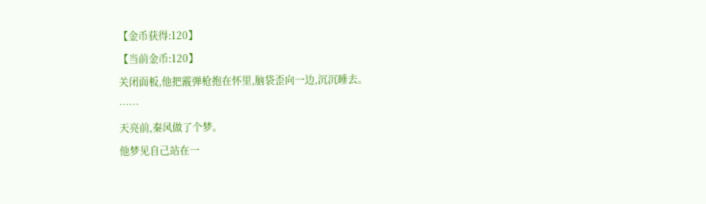【金币获得:120】
【当前金币:120】
关闭面板,他把霰弹枪抱在怀里,脑袋歪向一边,沉沉睡去。
……
天亮前,秦风做了个梦。
他梦见自己站在一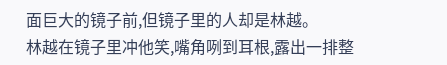面巨大的镜子前,但镜子里的人却是林越。
林越在镜子里冲他笑,嘴角咧到耳根,露出一排整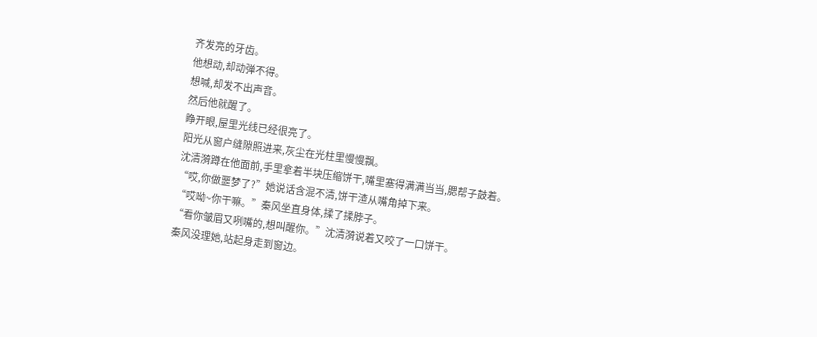齐发亮的牙齿。
他想动,却动弹不得。
想喊,却发不出声音。
然后他就醒了。
睁开眼,屋里光线已经很亮了。
阳光从窗户缝隙照进来,灰尘在光柱里慢慢飘。
沈清漪蹲在他面前,手里拿着半块压缩饼干,嘴里塞得满满当当,腮帮子鼓着。
“哎,你做噩梦了?”她说话含混不清,饼干渣从嘴角掉下来。
“哎呦~你干嘛。”秦风坐直身体,揉了揉脖子。
“看你皱眉又咧嘴的,想叫醒你。”沈清漪说着又咬了一口饼干。
秦风没理她,站起身走到窗边。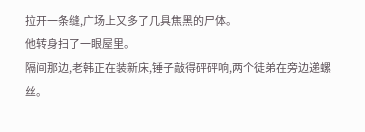拉开一条缝,广场上又多了几具焦黑的尸体。
他转身扫了一眼屋里。
隔间那边,老韩正在装新床,锤子敲得砰砰响,两个徒弟在旁边递螺丝。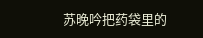苏晚吟把药袋里的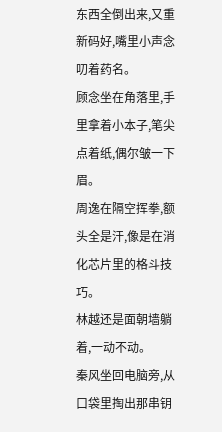东西全倒出来,又重新码好,嘴里小声念叨着药名。
顾念坐在角落里,手里拿着小本子,笔尖点着纸,偶尔皱一下眉。
周逸在隔空挥拳,额头全是汗,像是在消化芯片里的格斗技巧。
林越还是面朝墙躺着,一动不动。
秦风坐回电脑旁,从口袋里掏出那串钥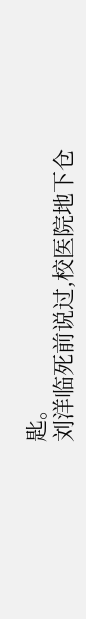匙。
刘洋临死前说过,校医院地下仓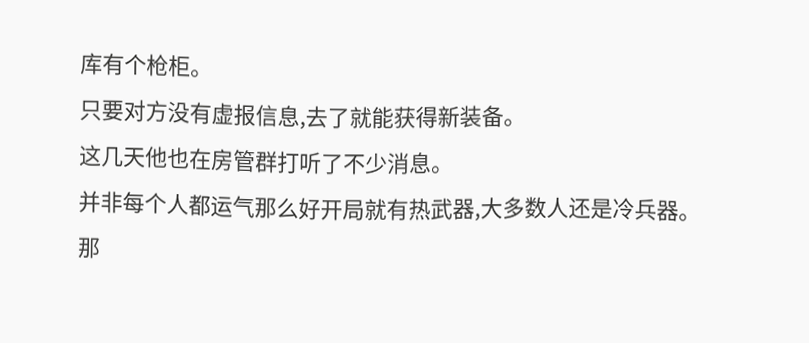库有个枪柜。
只要对方没有虚报信息,去了就能获得新装备。
这几天他也在房管群打听了不少消息。
并非每个人都运气那么好开局就有热武器,大多数人还是冷兵器。
那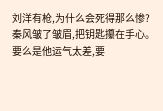刘洋有枪,为什么会死得那么惨?
秦风皱了皱眉,把钥匙攥在手心。
要么是他运气太差,要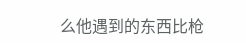么他遇到的东西比枪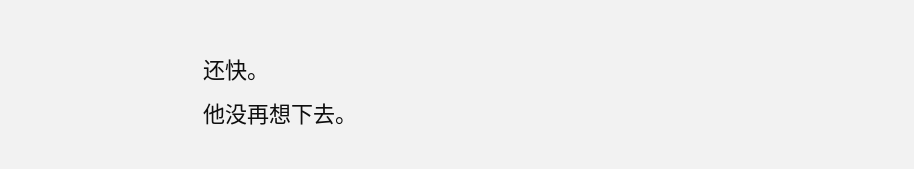还快。
他没再想下去。